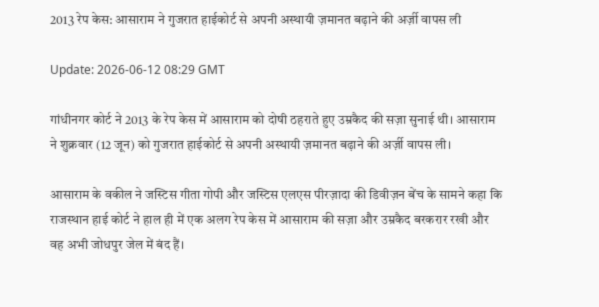2013 रेप केस: आसाराम ने गुजरात हाईकोर्ट से अपनी अस्थायी ज़मानत बढ़ाने की अर्ज़ी वापस ली

Update: 2026-06-12 08:29 GMT

गांधीनगर कोर्ट ने 2013 के रेप केस में आसाराम को दोषी ठहराते हुए उम्रकैद की सज़ा सुनाई थी। आसाराम ने शुक्रवार (12 जून) को गुजरात हाईकोर्ट से अपनी अस्थायी ज़मानत बढ़ाने की अर्ज़ी वापस ली।

आसाराम के वकील ने जस्टिस गीता गोपी और जस्टिस एलएस पीरज़ादा की डिवीज़न बेंच के सामने कहा कि राजस्थान हाई कोर्ट ने हाल ही में एक अलग रेप केस में आसाराम की सज़ा और उम्रकैद बरकरार रखी और वह अभी जोधपुर जेल में बंद हैं।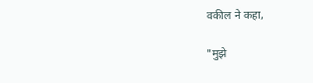वकील ने कहा,

"मुझे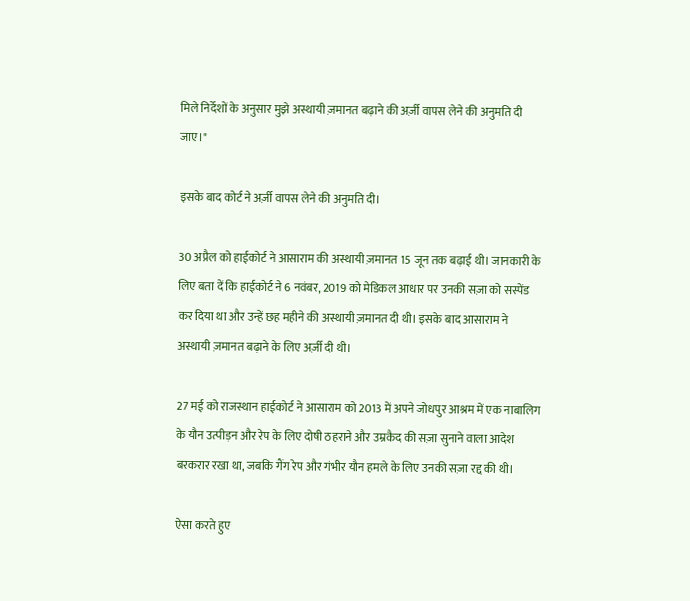मिले निर्देशों के अनुसार मुझे अस्थायी ज़मानत बढ़ाने की अर्ज़ी वापस लेने की अनुमति दी जाए।"

इसके बाद कोर्ट ने अर्ज़ी वापस लेने की अनुमति दी।

30 अप्रैल को हाईकोर्ट ने आसाराम की अस्थायी ज़मानत 15 जून तक बढ़ाई थी। जानकारी के लिए बता दें कि हाईकोर्ट ने 6 नवंबर, 2019 को मेडिकल आधार पर उनकी सज़ा को सस्पेंड कर दिया था और उन्हें छह महीने की अस्थायी ज़मानत दी थी। इसके बाद आसाराम ने अस्थायी ज़मानत बढ़ाने के लिए अर्ज़ी दी थी।

27 मई को राजस्थान हाईकोर्ट ने आसाराम को 2013 में अपने जोधपुर आश्रम में एक नाबालिग के यौन उत्पीड़न और रेप के लिए दोषी ठहराने और उम्रकैद की सज़ा सुनाने वाला आदेश बरकरार रखा था, जबकि गैंग रेप और गंभीर यौन हमले के लिए उनकी सज़ा रद्द की थी।

ऐसा करते हुए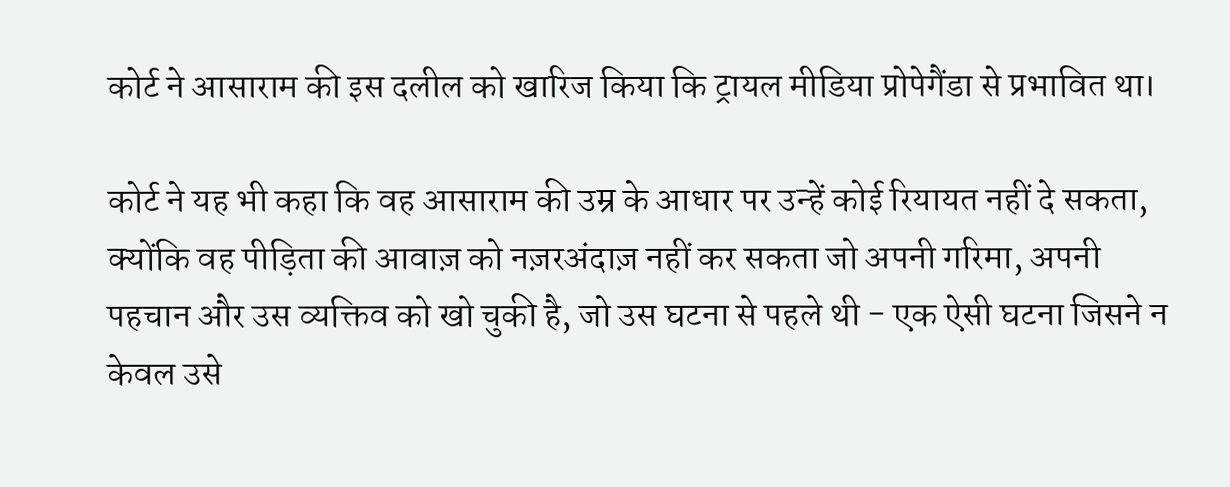कोर्ट ने आसाराम की इस दलील को खारिज किया कि ट्रायल मीडिया प्रोपेगैंडा से प्रभावित था।

कोर्ट ने यह भी कहा कि वह आसाराम की उम्र के आधार पर उन्हें कोई रियायत नहीं दे सकता, क्योंकि वह पीड़िता की आवाज़ को नज़रअंदाज़ नहीं कर सकता जो अपनी गरिमा, अपनी पहचान और उस व्यक्तिव को खो चुकी है, जो उस घटना से पहले थी - एक ऐसी घटना जिसने न केवल उसे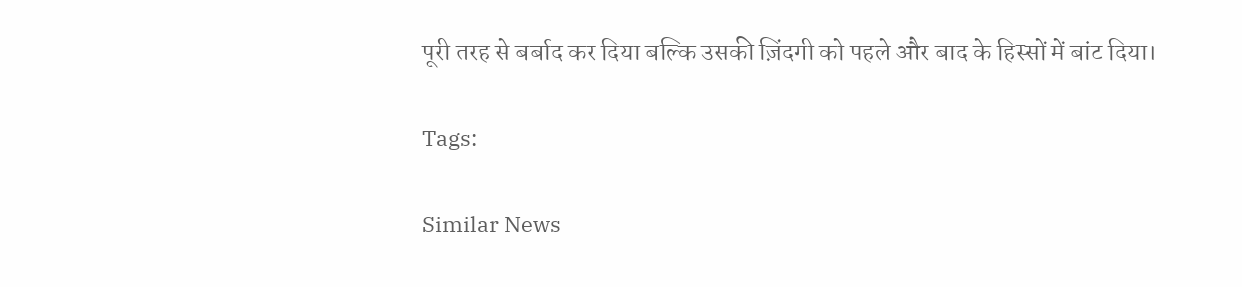पूरी तरह से बर्बाद कर दिया बल्कि उसकी ज़िंदगी को पहले और बाद के हिस्सों में बांट दिया।

Tags:

Similar News